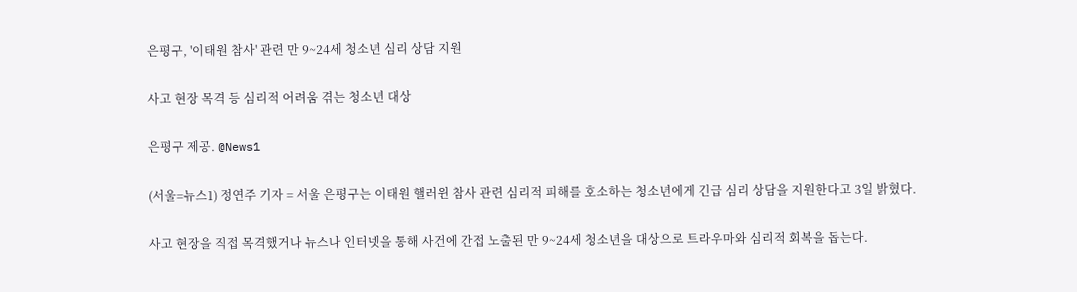은평구, '이태원 참사' 관련 만 9~24세 청소년 심리 상담 지원

사고 현장 목격 등 심리적 어려움 겪는 청소년 대상

은평구 제공. @News1

(서울=뉴스1) 정연주 기자 = 서울 은평구는 이태원 핼러윈 참사 관련 심리적 피해를 호소하는 청소년에게 긴급 심리 상담을 지원한다고 3일 밝혔다.

사고 현장을 직접 목격했거나 뉴스나 인터넷을 통해 사건에 간접 노출된 만 9~24세 청소년을 대상으로 트라우마와 심리적 회복을 돕는다.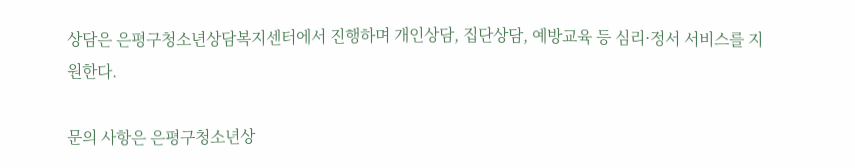상담은 은평구청소년상담복지센터에서 진행하며 개인상담, 집단상담, 예방교육 등 심리·정서 서비스를 지원한다.

문의 사항은 은평구청소년상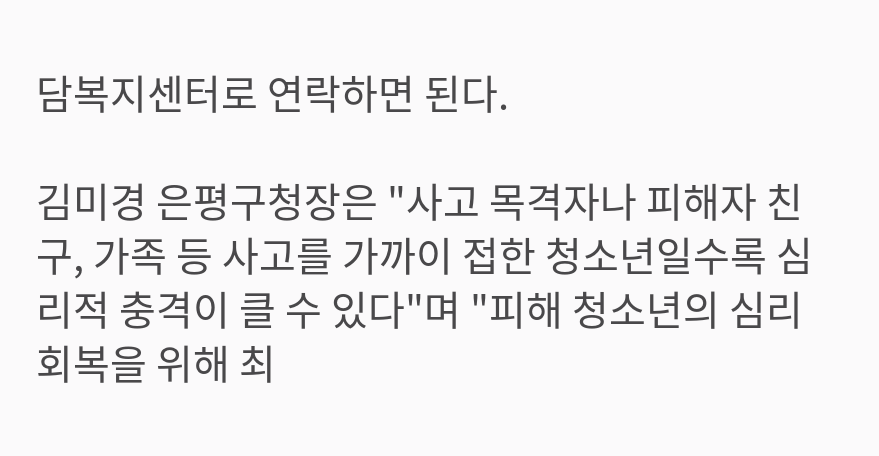담복지센터로 연락하면 된다.

김미경 은평구청장은 "사고 목격자나 피해자 친구, 가족 등 사고를 가까이 접한 청소년일수록 심리적 충격이 클 수 있다"며 "피해 청소년의 심리회복을 위해 최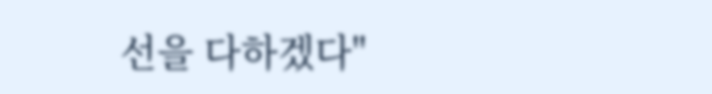선을 다하겠다"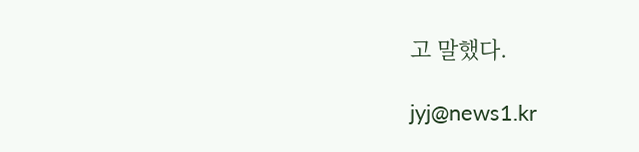고 말했다.

jyj@news1.kr